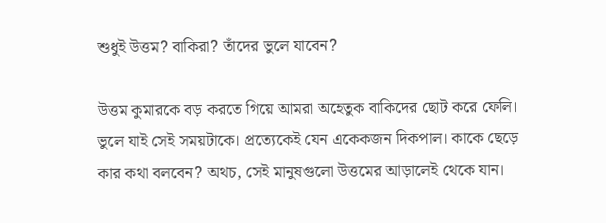শুধুই উত্তম? বাকিরা? তাঁদের ভুলে যাবেন?

উত্তম কুমারকে বড় করতে গিয়ে আমরা অহেতুক বাকিদের ছোট করে ফেলি। ভুলে যাই সেই সময়টাকে। প্রত্যেকেই যেন একেকজন দিকপাল। কাকে ছেড়ে কার কথা বলবেন? অথচ, সেই মানুষগুলো উত্তমের আড়ালেই থেকে যান।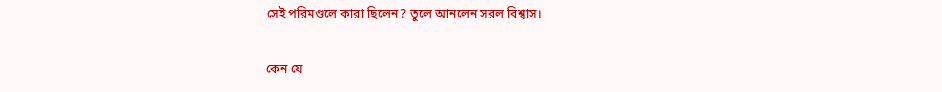সেই পরিমণ্ডলে কারা ছিলেন? তুলে আনলেন সরল বিশ্বাস।

কেন যে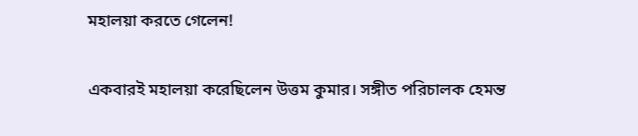মহালয়া করতে গেলেন!

একবারই মহালয়া করেছিলেন উত্তম কুমার। সঙ্গীত পরিচালক হেমন্ত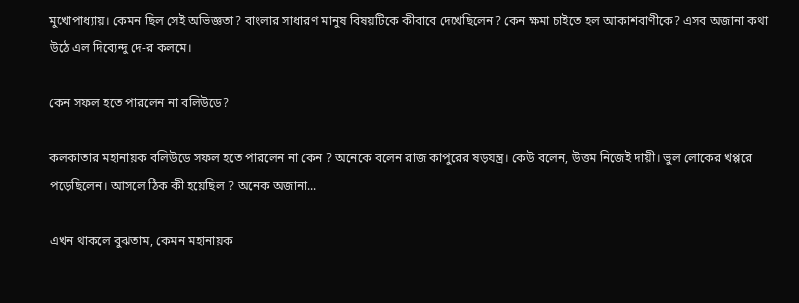মুখোপাধ্যায়। কেমন ছিল সেই অভিজ্ঞতা? বাংলার সাধারণ মানুষ বিষয়টিকে কীবাবে দেখেছিলেন? কেন ক্ষমা চাইতে হল আকাশবাণীকে? এসব অজানা কথা উঠে এল দিব্যেন্দু দে-র কলমে।

কেন সফল হতে পারলেন না বলিউডে?

কলকাতার মহানায়ক বলিউডে সফল হতে পারলেন না কেন ? অনেকে বলেন রাজ কাপুরের ষড়যন্ত্র। কেউ বলেন, উত্তম নিজেই দায়ী। ভুল লোকের খপ্পরে পড়েছিলেন। আসলে ঠিক কী হয়েছিল ? অনেক অজানা...

এখন থাকলে বুঝতাম, কেমন মহানায়ক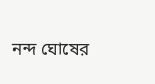নন্দ ঘোষের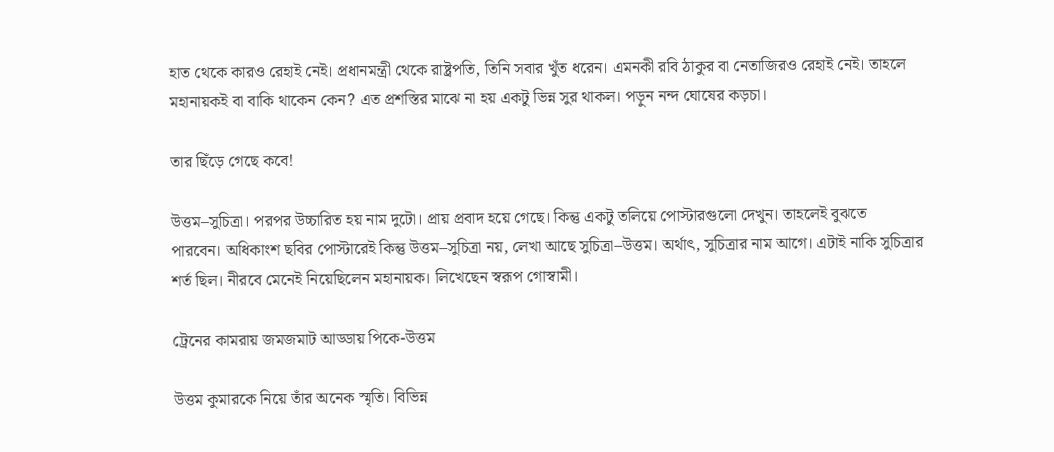হাত থেকে কারও রেহাই নেই। প্রধানমন্ত্রী থেকে রাষ্ট্রপতি, তিনি সবার খুঁত ধরেন। এমনকী রবি ঠাকুর বা নেতাজিরও রেহাই নেই। তাহলে মহানায়কই বা বাকি থাকেন কেন? এত প্রশস্তির মাঝে না হয় একটু ভিন্ন সুর থাকল। পড়ুন নন্দ ঘোষের কড়চা।

তার ছিঁড়ে গেছে কবে!

উত্তম–সুচিত্রা। পরপর উচ্চারিত হয় নাম দুটো। প্রায় প্রবাদ হয়ে গেছে। কিন্তু একটু তলিয়ে পোস্টারগুলো দেখুন। তাহলেই বুঝতে পারবেন। অধিকাংশ ছবির পোস্টারেই কিন্তু উত্তম–সুচিত্রা নয়, লেখা আছে সুচিত্রা–উত্তম। অর্থাৎ, সুচিত্রার নাম আগে। এটাই নাকি সুচিত্রার শর্ত ছিল। নীরবে মেনেই নিয়েছিলেন মহানায়ক। লিখেছেন স্বরূপ গোস্বামী।

ট্রেনের কামরায় জমজমাট আড্ডায় পিকে-উত্তম

উত্তম কুমারকে নিয়ে তাঁর অনেক স্মৃতি। বিভিন্ন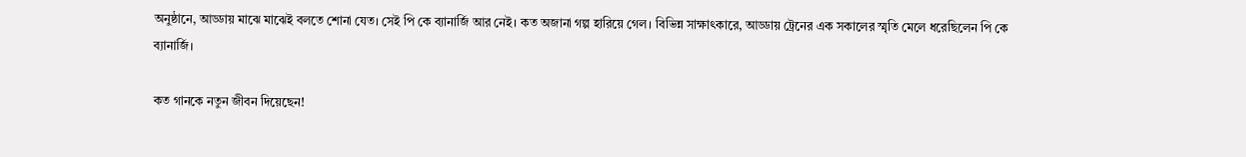অনুষ্ঠানে, আড্ডায় মাঝে মাঝেই বলতে শোনা যেত। সেই পি কে ব্যানার্জি আর নেই। কত অজানা গল্প হারিয়ে গেল। বিভিন্ন সাক্ষাৎকারে, আড্ডায় ট্রেনের এক সকালের স্মৃতি মেলে ধরেছিলেন পি কে ব্যানার্জি।

কত গানকে নতুন জীবন দিয়েছেন!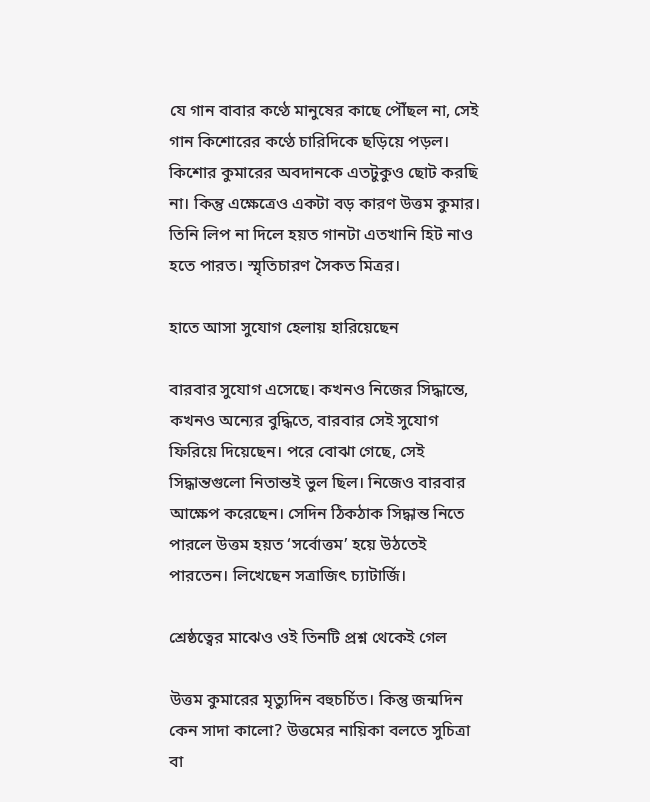যে গান বাবার কণ্ঠে মানুষের কাছে পৌঁছল না, সেই গান কিশোরের কণ্ঠে চারিদিকে ছড়িয়ে পড়ল। কিশোর কুমারের অবদানকে এতটুকুও ছোট করছি না। কিন্তু এক্ষেত্রেও একটা বড় কারণ উত্তম কুমার। তিনি লিপ না দিলে হয়ত গানটা এতখানি হিট নাও হতে পারত। স্মৃতিচারণ সৈকত মিত্রর।

হাতে আসা সুযোগ হেলায় হারিয়েছেন

বারবার সুযোগ এসেছে। কখনও নিজের সিদ্ধান্তে, কখনও অন্যের বুদ্ধিতে, বারবার সেই সুযোগ ফিরিয়ে দিয়েছেন। পরে বোঝা গেছে, সেই সিদ্ধান্তগুলো নিতান্তই ভুল ছিল। নিজেও বারবার আক্ষেপ করেছেন। সেদিন ঠিকঠাক সিদ্ধান্ত নিতে পারলে উত্তম হয়ত ‘সর্বোত্তম’ হয়ে উঠতেই পারতেন। লিখেছেন সত্রাজিৎ চ্যাটার্জি।

শ্রেষ্ঠত্বের মাঝেও ওই তিনটি প্রশ্ন থেকেই গেল

উত্তম কুমারের মৃত্যুদিন বহুচর্চিত। কিন্তু জন্মদিন কেন সাদা কালো? উত্তমের নায়িকা বলতে সুচিত্রা বা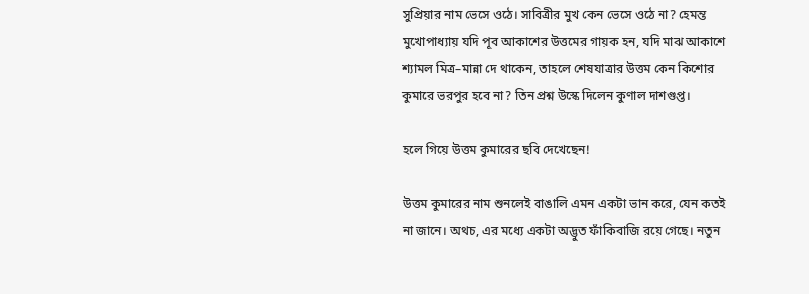সুপ্রিয়ার নাম ভেসে ওঠে। সাবিত্রীর মুখ কেন ভেসে ওঠে না? হেমন্ত মুখোপাধ্যায় যদি পূব আকাশের উত্তমের গায়ক হন, যদি মাঝ আকাশে শ্যামল মিত্র–মান্না দে থাকেন, তাহলে শেষযাত্রার উত্তম কেন কিশোর কুমারে ভরপুর হবে না? তিন প্রশ্ন উস্কে দিলেন কুণাল দাশগুপ্ত।

হলে গিয়ে উত্তম কুমারের ছবি দেখেছেন!

উত্তম কুমারের নাম শুনলেই বাঙালি এমন একটা ভান করে, যেন কতই না জানে। অথচ, এর মধ্যে একটা অদ্ভুত ফাঁকিবাজি রয়ে গেছে। নতুন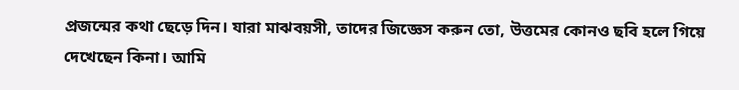প্রজন্মের কথা ছেড়ে দিন। যারা মাঝবয়সী, তাদের জিজ্ঞেস করুন তো, উত্তমের কোনও ছবি হলে গিয়ে দেখেছেন কিনা। আমি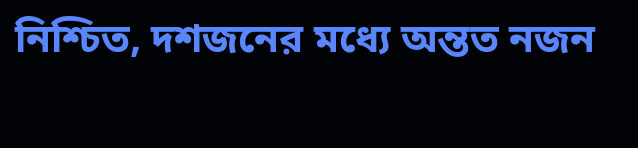নিশ্চিত, দশজনের মধ্যে অন্তত নজন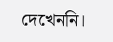দেখেননি।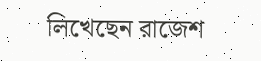লিখেছেন রাজেশ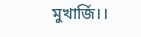মুখার্জি।।